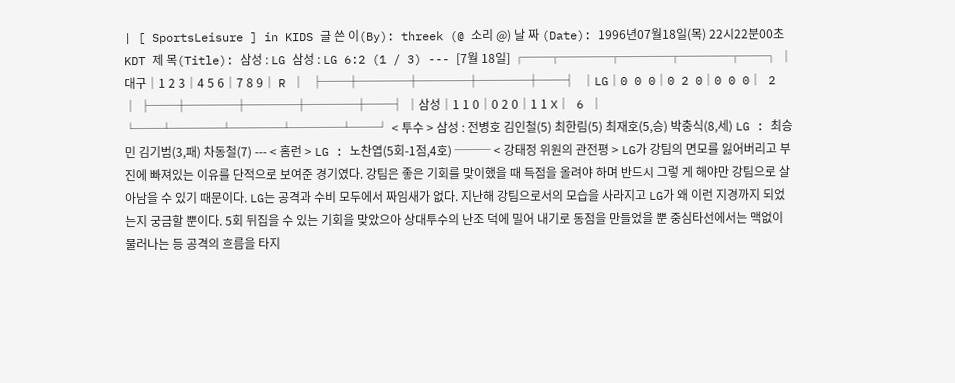| [ SportsLeisure ] in KIDS 글 쓴 이(By): threek (@ 소리 @) 날 짜 (Date): 1996년07월18일(목) 22시22분00초 KDT 제 목(Title): 삼성 : LG 삼성 : LG 6:2 (1 / 3) --- [7월 18일] ┌──┬────┬────┬────┬──┐ │대구│1 2 3│4 5 6│7 8 9│ R │ ├──┼────┼────┼────┼──┤ │LG│0 0 0│0 2 0│0 0 0│ 2 │ ├──┼────┼────┼────┼──┤ │삼성│1 1 0│0 2 0│1 1 X│ 6 │ └──┴────┴────┴────┴──┘ < 투수 > 삼성 : 전병호 김인철(5) 최한림(5) 최재호(5,승) 박충식(8,세) LG : 최승민 김기범(3,패) 차동철(7) --- < 홈런 > LG : 노찬엽(5회-1점,4호) ─── < 강태정 위원의 관전평 > LG가 강팀의 면모를 잃어버리고 부진에 빠져있는 이유를 단적으로 보여준 경기였다. 강팀은 좋은 기회를 맞이했을 때 득점을 올려야 하며 반드시 그렇 게 해야만 강팀으로 살아남을 수 있기 때문이다. LG는 공격과 수비 모두에서 짜임새가 없다. 지난해 강팀으로서의 모습을 사라지고 LG가 왜 이런 지경까지 되었는지 궁금할 뿐이다. 5회 뒤집을 수 있는 기회을 맞았으아 상대투수의 난조 덕에 밀어 내기로 동점을 만들었을 뿐 중심타선에서는 맥없이 물러나는 등 공격의 흐름을 타지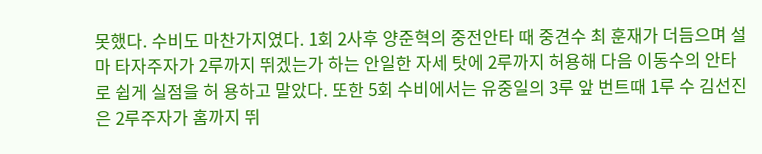못했다. 수비도 마찬가지였다. 1회 2사후 양준혁의 중전안타 때 중견수 최 훈재가 더듬으며 설마 타자주자가 2루까지 뛰겠는가 하는 안일한 자세 탓에 2루까지 허용해 다음 이동수의 안타로 쉽게 실점을 허 용하고 말았다. 또한 5회 수비에서는 유중일의 3루 앞 번트때 1루 수 김선진은 2루주자가 홈까지 뛰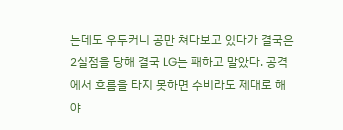는데도 우두커니 공만 쳐다보고 있다가 결국은 2실점을 당해 결국 LG는 패하고 말았다. 공격에서 흐름을 타지 못하면 수비라도 제대로 해야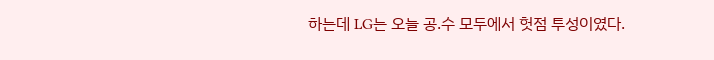하는데 LG는 오늘 공.수 모두에서 헛점 투성이였다.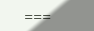===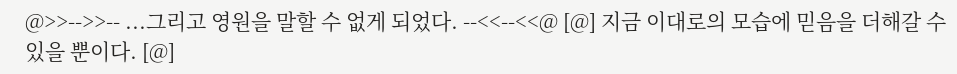@>>-->>-- ...그리고 영원을 말할 수 없게 되었다. --<<--<<@ [@] 지금 이대로의 모습에 믿음을 더해갈 수 있을 뿐이다. [@]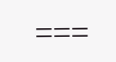===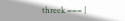threek === |